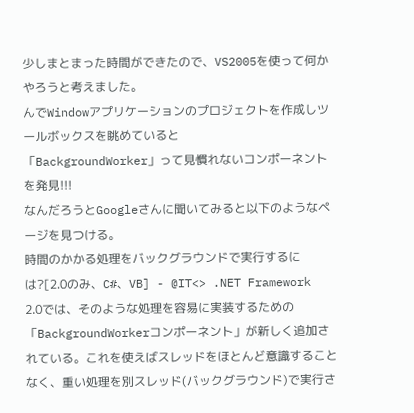少しまとまった時間ができたので、VS2005を使って何かやろうと考えました。
んでWindowアプリケーションのプロジェクトを作成しツールボックスを眺めていると
「BackgroundWorker」って見慣れないコンポーネントを発見!!!
なんだろうとGoogleさんに聞いてみると以下のようなページを見つける。
時間のかかる処理をバックグラウンドで実行するには?[2.0のみ、C#、VB] - @IT<> .NET Framework 2.0では、そのような処理を容易に実装するための「BackgroundWorkerコンポーネント」が新しく追加されている。これを使えばスレッドをほとんど意識することなく、重い処理を別スレッド(バックグラウンド)で実行さ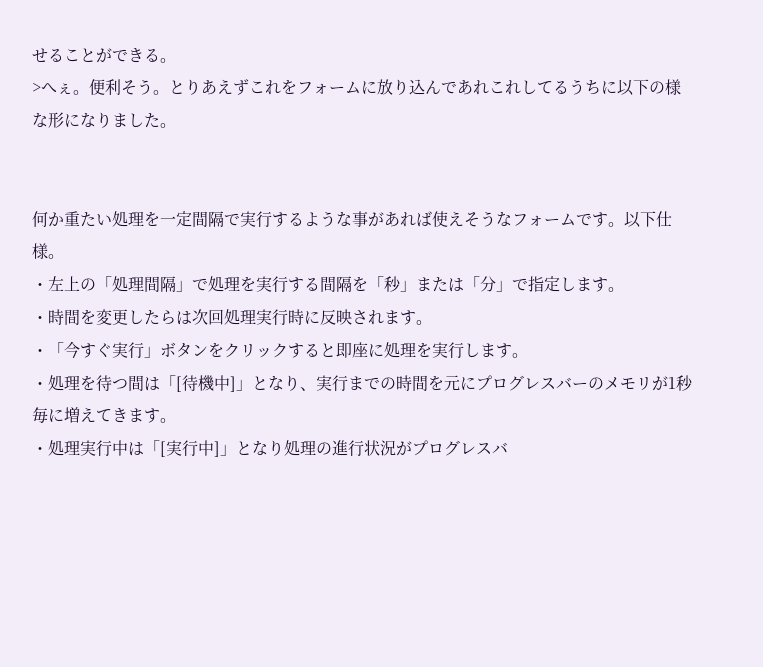せることができる。
>へぇ。便利そう。とりあえずこれをフォームに放り込んであれこれしてるうちに以下の様な形になりました。


何か重たい処理を一定間隔で実行するような事があれば使えそうなフォームです。以下仕様。
・左上の「処理間隔」で処理を実行する間隔を「秒」または「分」で指定します。
・時間を変更したらは次回処理実行時に反映されます。
・「今すぐ実行」ボタンをクリックすると即座に処理を実行します。
・処理を待つ間は「[待機中]」となり、実行までの時間を元にプログレスバーのメモリが1秒毎に増えてきます。
・処理実行中は「[実行中]」となり処理の進行状況がプログレスバ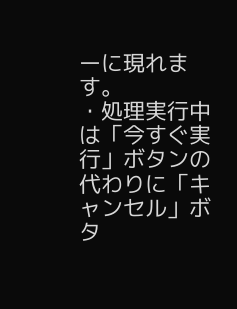ーに現れます。
・処理実行中は「今すぐ実行」ボタンの代わりに「キャンセル」ボタ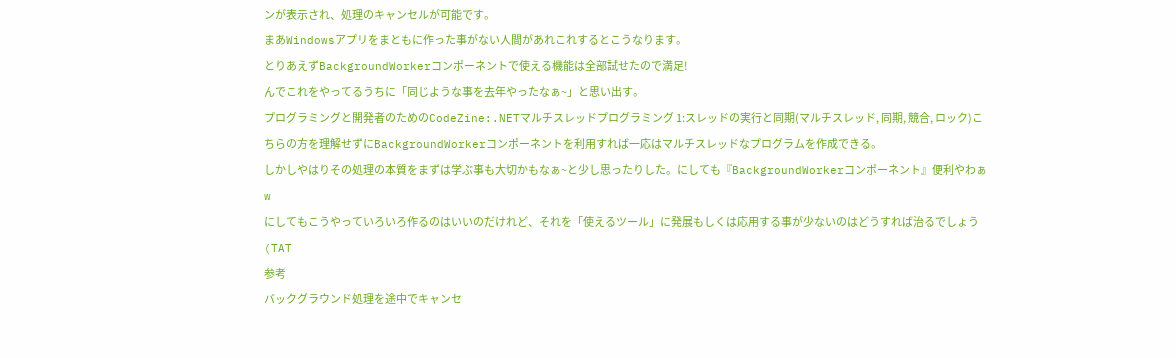ンが表示され、処理のキャンセルが可能です。
まあWindowsアプリをまともに作った事がない人間があれこれするとこうなります。
とりあえずBackgroundWorkerコンポーネントで使える機能は全部試せたので満足!
んでこれをやってるうちに「同じような事を去年やったなぁ~」と思い出す。
プログラミングと開発者のためのCodeZine:.NETマルチスレッドプログラミング 1:スレッドの実行と同期(マルチスレッド, 同期, 競合, ロック)こちらの方を理解せずにBackgroundWorkerコンポーネントを利用すれば一応はマルチスレッドなプログラムを作成できる。
しかしやはりその処理の本質をまずは学ぶ事も大切かもなぁ~と少し思ったりした。にしても『BackgroundWorkerコンポーネント』便利やわぁw
にしてもこうやっていろいろ作るのはいいのだけれど、それを「使えるツール」に発展もしくは応用する事が少ないのはどうすれば治るでしょう(TAT
参考
バックグラウンド処理を途中でキャンセ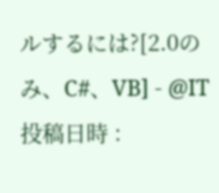ルするには?[2.0のみ、C#、VB] - @IT
投稿日時 :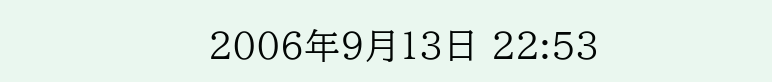2006年9月13日 22:53